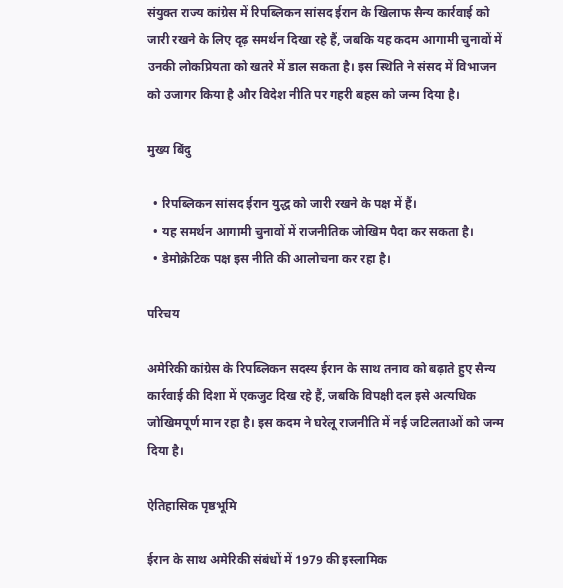संयुक्त राज्य कांग्रेस में रिपब्लिकन सांसद ईरान के खिलाफ सैन्य कार्रवाई को जारी रखने के लिए दृढ़ समर्थन दिखा रहे हैं, जबकि यह कदम आगामी चुनावों में उनकी लोकप्रियता को खतरे में डाल सकता है। इस स्थिति ने संसद में विभाजन को उजागर किया है और विदेश नीति पर गहरी बहस को जन्म दिया है।

मुख्य बिंदु

  • रिपब्लिकन सांसद ईरान युद्ध को जारी रखने के पक्ष में हैं।
  • यह समर्थन आगामी चुनावों में राजनीतिक जोखिम पैदा कर सकता है।
  • डेमोक्रेटिक पक्ष इस नीति की आलोचना कर रहा है।

परिचय

अमेरिकी कांग्रेस के रिपब्लिकन सदस्य ईरान के साथ तनाव को बढ़ाते हुए सैन्य कार्रवाई की दिशा में एकजुट दिख रहे हैं, जबकि विपक्षी दल इसे अत्यधिक जोखिमपूर्ण मान रहा है। इस कदम ने घरेलू राजनीति में नई जटिलताओं को जन्म दिया है।

ऐतिहासिक पृष्ठभूमि

ईरान के साथ अमेरिकी संबंधों में 1979 की इस्लामिक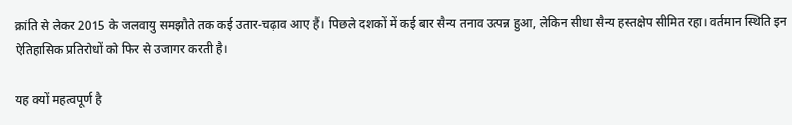क्रांति से लेकर 2015 के जलवायु समझौते तक कई उतार-चढ़ाव आए हैं। पिछले दशकों में कई बार सैन्य तनाव उत्पन्न हुआ, लेकिन सीधा सैन्य हस्तक्षेप सीमित रहा। वर्तमान स्थिति इन ऐतिहासिक प्रतिरोधों को फिर से उजागर करती है।

यह क्यों महत्वपूर्ण है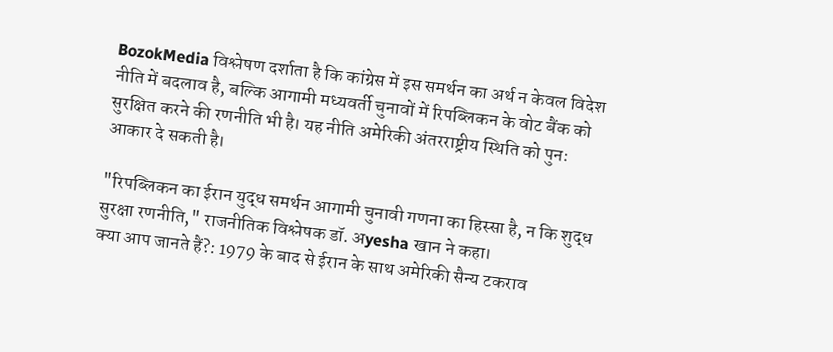BozokMedia विश्लेषण दर्शाता है कि कांग्रेस में इस समर्थन का अर्थ न केवल विदेश नीति में बदलाव है, बल्कि आगामी मध्यवर्ती चुनावों में रिपब्लिकन के वोट बैंक को सुरक्षित करने की रणनीति भी है। यह नीति अमेरिकी अंतरराष्ट्रीय स्थिति को पुनः आकार दे सकती है।

"रिपब्लिकन का ईरान युद्ध समर्थन आगामी चुनावी गणना का हिस्सा है, न कि शुद्ध सुरक्षा रणनीति," राजनीतिक विश्लेषक डॉ. अyesha खान ने कहा।
क्या आप जानते हैं?: 1979 के बाद से ईरान के साथ अमेरिकी सैन्य टकराव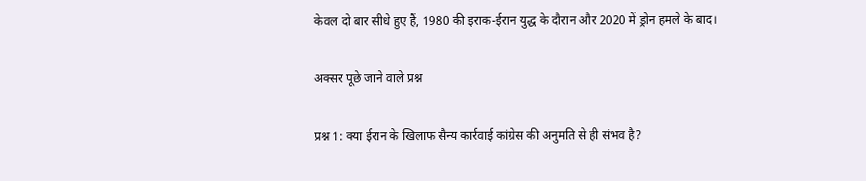केवल दो बार सीधे हुए हैं, 1980 की इराक-ईरान युद्ध के दौरान और 2020 में ड्रोन हमले के बाद।

अक्सर पूछे जाने वाले प्रश्न

प्रश्न 1: क्या ईरान के खिलाफ सैन्य कार्रवाई कांग्रेस की अनुमति से ही संभव है?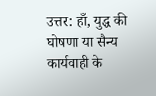उत्तर: हाँ, युद्ध की घोषणा या सैन्य कार्यवाही के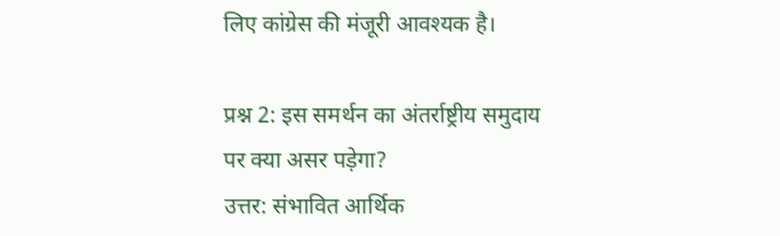लिए कांग्रेस की मंजूरी आवश्यक है।

प्रश्न 2: इस समर्थन का अंतर्राष्ट्रीय समुदाय पर क्या असर पड़ेगा?
उत्तर: संभावित आर्थिक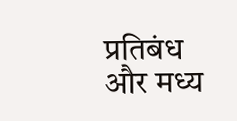प्रतिबंध और मध्य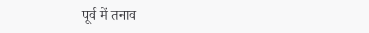पूर्व में तनाव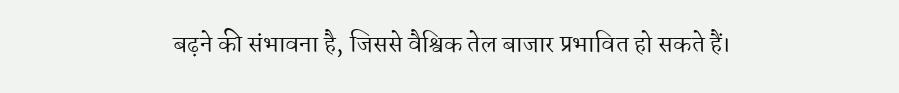बढ़ने की संभावना है, जिससे वैश्विक तेल बाजार प्रभावित हो सकते हैं।